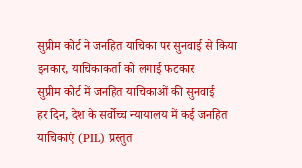सुप्रीम कोर्ट ने जनहित याचिका पर सुनवाई से किया इनकार, याचिकाकर्ता को लगाई फटकार
सुप्रीम कोर्ट में जनहित याचिकाओं की सुनवाई
हर दिन, देश के सर्वोच्च न्यायालय में कई जनहित याचिकाएं (PIL) प्रस्तुत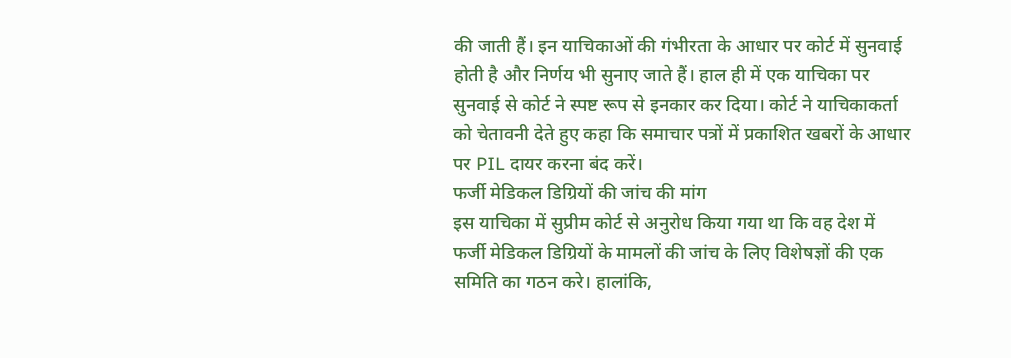की जाती हैं। इन याचिकाओं की गंभीरता के आधार पर कोर्ट में सुनवाई होती है और निर्णय भी सुनाए जाते हैं। हाल ही में एक याचिका पर सुनवाई से कोर्ट ने स्पष्ट रूप से इनकार कर दिया। कोर्ट ने याचिकाकर्ता को चेतावनी देते हुए कहा कि समाचार पत्रों में प्रकाशित खबरों के आधार पर PIL दायर करना बंद करें।
फर्जी मेडिकल डिग्रियों की जांच की मांग
इस याचिका में सुप्रीम कोर्ट से अनुरोध किया गया था कि वह देश में फर्जी मेडिकल डिग्रियों के मामलों की जांच के लिए विशेषज्ञों की एक समिति का गठन करे। हालांकि,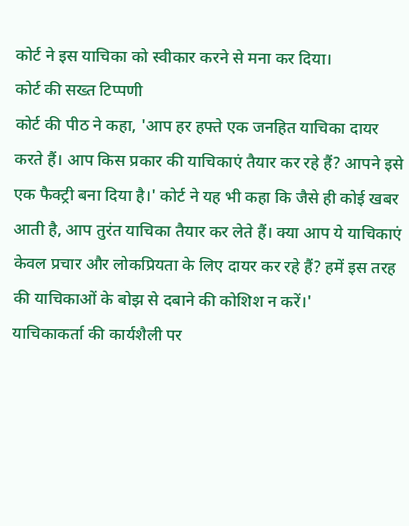कोर्ट ने इस याचिका को स्वीकार करने से मना कर दिया।
कोर्ट की सख्त टिप्पणी
कोर्ट की पीठ ने कहा, 'आप हर हफ्ते एक जनहित याचिका दायर करते हैं। आप किस प्रकार की याचिकाएं तैयार कर रहे हैं? आपने इसे एक फैक्ट्री बना दिया है।' कोर्ट ने यह भी कहा कि जैसे ही कोई खबर आती है, आप तुरंत याचिका तैयार कर लेते हैं। क्या आप ये याचिकाएं केवल प्रचार और लोकप्रियता के लिए दायर कर रहे हैं? हमें इस तरह की याचिकाओं के बोझ से दबाने की कोशिश न करें।'
याचिकाकर्ता की कार्यशैली पर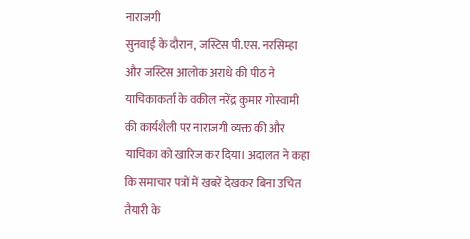नाराजगी
सुनवाई के दौरान, जस्टिस पी.एस. नरसिम्हा और जस्टिस आलोक अराधे की पीठ ने याचिकाकर्ता के वकील नरेंद्र कुमार गोस्वामी की कार्यशैली पर नाराजगी व्यक्त की और याचिका को खारिज कर दिया। अदालत ने कहा कि समाचार पत्रों में खबरें देखकर बिना उचित तैयारी के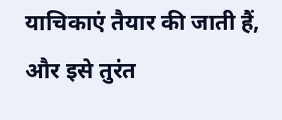याचिकाएं तैयार की जाती हैं, और इसे तुरंत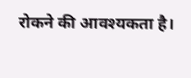रोकने की आवश्यकता है।